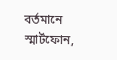বর্তমানে স্মার্টফোন,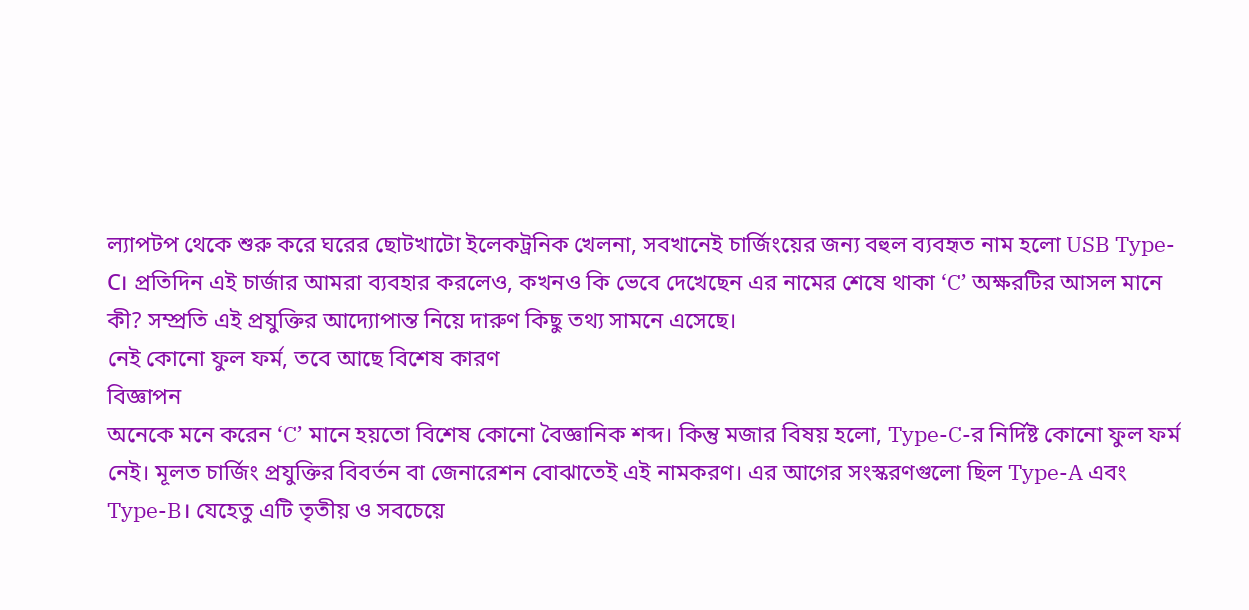ল্যাপটপ থেকে শুরু করে ঘরের ছোটখাটো ইলেকট্রনিক খেলনা, সবখানেই চার্জিংয়ের জন্য বহুল ব্যবহৃত নাম হলো USB Type-C। প্রতিদিন এই চার্জার আমরা ব্যবহার করলেও, কখনও কি ভেবে দেখেছেন এর নামের শেষে থাকা ‘C’ অক্ষরটির আসল মানে কী? সম্প্রতি এই প্রযুক্তির আদ্যোপান্ত নিয়ে দারুণ কিছু তথ্য সামনে এসেছে।
নেই কোনো ফুল ফর্ম, তবে আছে বিশেষ কারণ
বিজ্ঞাপন
অনেকে মনে করেন ‘C’ মানে হয়তো বিশেষ কোনো বৈজ্ঞানিক শব্দ। কিন্তু মজার বিষয় হলো, Type-C-র নির্দিষ্ট কোনো ফুল ফর্ম নেই। মূলত চার্জিং প্রযুক্তির বিবর্তন বা জেনারেশন বোঝাতেই এই নামকরণ। এর আগের সংস্করণগুলো ছিল Type-A এবং Type-B। যেহেতু এটি তৃতীয় ও সবচেয়ে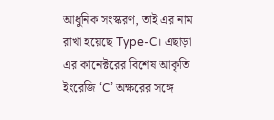আধুনিক সংস্করণ, তাই এর নাম রাখা হয়েছে Type-C। এছাড়া এর কানেক্টরের বিশেষ আকৃতি ইংরেজি ‘C’ অক্ষরের সঙ্গে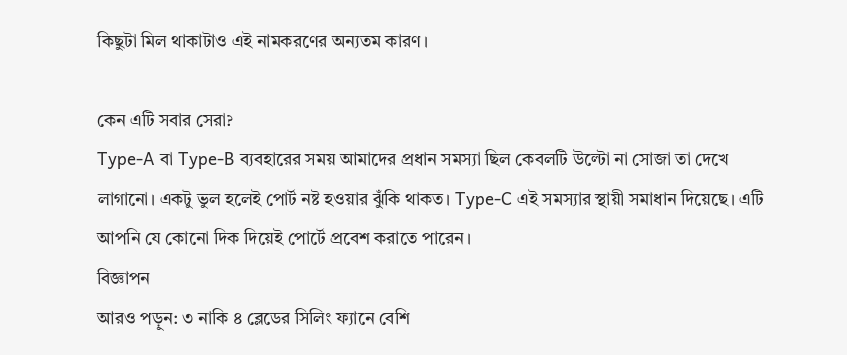কিছুটা মিল থাকাটাও এই নামকরণের অন্যতম কারণ।

কেন এটি সবার সেরা?
Type-A বা Type-B ব্যবহারের সময় আমাদের প্রধান সমস্যা ছিল কেবলটি উল্টো না সোজা তা দেখে লাগানো। একটু ভুল হলেই পোর্ট নষ্ট হওয়ার ঝুঁকি থাকত। Type-C এই সমস্যার স্থায়ী সমাধান দিয়েছে। এটি আপনি যে কোনো দিক দিয়েই পোর্টে প্রবেশ করাতে পারেন।
বিজ্ঞাপন
আরও পড়ুন: ৩ নাকি ৪ ব্লেডের সিলিং ফ্যানে বেশি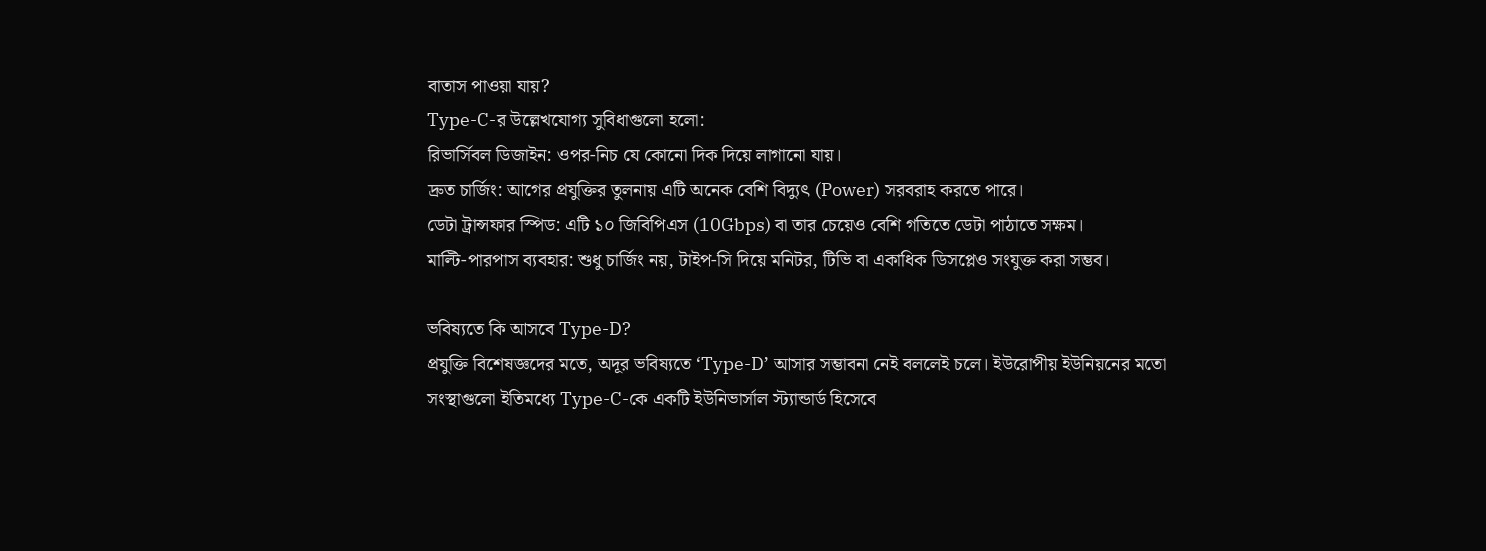বাতাস পাওয়া যায়?
Type-C-র উল্লেখযোগ্য সুবিধাগুলো হলো:
রিভার্সিবল ডিজাইন: ওপর-নিচ যে কোনো দিক দিয়ে লাগানো যায়।
দ্রুত চার্জিং: আগের প্রযুক্তির তুলনায় এটি অনেক বেশি বিদ্যুৎ (Power) সরবরাহ করতে পারে।
ডেটা ট্রান্সফার স্পিড: এটি ১০ জিবিপিএস (10Gbps) বা তার চেয়েও বেশি গতিতে ডেটা পাঠাতে সক্ষম।
মাল্টি-পারপাস ব্যবহার: শুধু চার্জিং নয়, টাইপ-সি দিয়ে মনিটর, টিভি বা একাধিক ডিসপ্লেও সংযুক্ত করা সম্ভব।

ভবিষ্যতে কি আসবে Type-D?
প্রযুক্তি বিশেষজ্ঞদের মতে, অদূর ভবিষ্যতে ‘Type-D’ আসার সম্ভাবনা নেই বললেই চলে। ইউরোপীয় ইউনিয়নের মতো সংস্থাগুলো ইতিমধ্যে Type-C-কে একটি ইউনিভার্সাল স্ট্যান্ডার্ড হিসেবে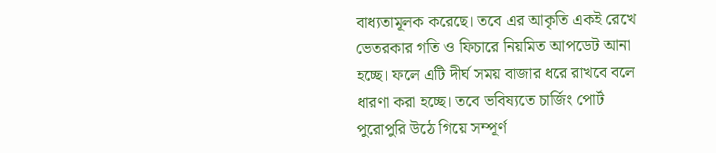বাধ্যতামূলক করেছে। তবে এর আকৃতি একই রেখে ভেতরকার গতি ও ফিচারে নিয়মিত আপডেট আনা হচ্ছে। ফলে এটি দীর্ঘ সময় বাজার ধরে রাখবে বলে ধারণা করা হচ্ছে। তবে ভবিষ্যতে চার্জিং পোর্ট পুরোপুরি উঠে গিয়ে সম্পূর্ণ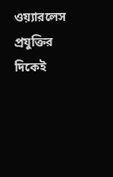ওয়্যারলেস প্রযুক্তির দিকেই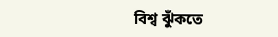বিশ্ব ঝুঁকতে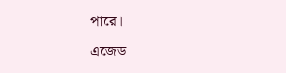পারে।
এজেড